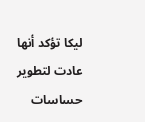ليكا تؤكد أنها عادت لتطوير حساسات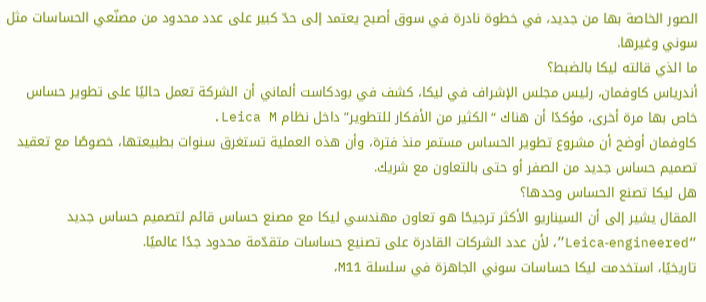الصور الخاصة بها من جديد، في خطوة نادرة في سوق أصبح يعتمد إلى حدّ كبير على عدد محدود من مصنّعي الحساسات مثل سوني وغيرها.
ما الذي قالته ليكا بالضبط؟
أندرياس كاوفمان، رئيس مجلس الإشراف في ليكا، كشف في بودكاست ألماني أن الشركة تعمل حاليًا على تطوير حساس خاص بها مرة أخرى، مؤكدًا أن هناك “الكثير من الأفكار للتطوير” داخل نظام Leica M.
كاوفمان أوضح أن مشروع تطوير الحساس مستمر منذ فترة، وأن هذه العملية تستغرق سنوات بطبيعتها، خصوصًا مع تعقيد تصميم حساس جديد من الصفر أو حتى بالتعاون مع شريك.
هل ليكا تصنع الحساس وحدها؟
المقال يشير إلى أن السيناريو الأكثر ترجيحًا هو تعاون مهندسي ليكا مع مصنع حساس قائم لتصميم حساس جديد “Leica‑engineered”، لأن عدد الشركات القادرة على تصنيع حساسات متقدّمة محدود جدًا عالميًا.
تاريخيًا، استخدمت ليكا حساسات سوني الجاهزة في سلسلة M11،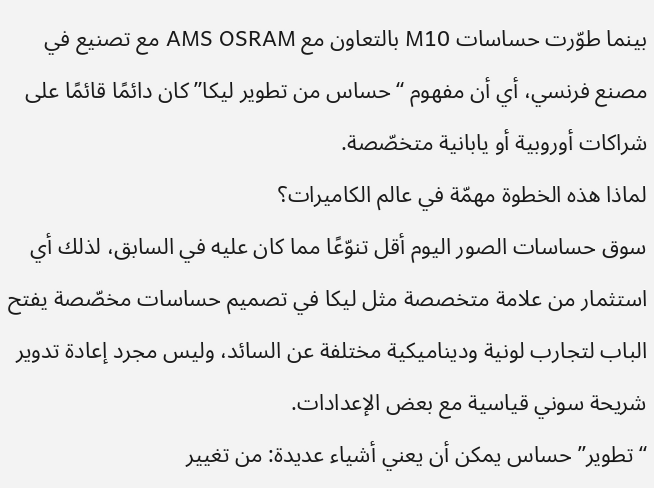بينما طوّرت حساسات M10 بالتعاون مع AMS OSRAM مع تصنيع في مصنع فرنسي، أي أن مفهوم “حساس من تطوير ليكا” كان دائمًا قائمًا على شراكات أوروبية أو يابانية متخصّصة.
لماذا هذه الخطوة مهمّة في عالم الكاميرات؟
سوق حساسات الصور اليوم أقل تنوّعًا مما كان عليه في السابق، لذلك أي استثمار من علامة متخصصة مثل ليكا في تصميم حساسات مخصّصة يفتح الباب لتجارب لونية وديناميكية مختلفة عن السائد، وليس مجرد إعادة تدوير شريحة سوني قياسية مع بعض الإعدادات.
“تطوير” حساس يمكن أن يعني أشياء عديدة: من تغيير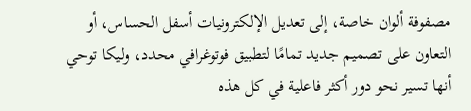مصفوفة ألوان خاصة، إلى تعديل الإلكترونيات أسفل الحساس، أو التعاون على تصميم جديد تمامًا لتطبيق فوتوغرافي محدد، وليكا توحي أنها تسير نحو دور أكثر فاعلية في كل هذه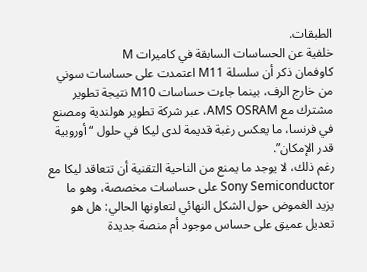الطبقات.
خلفية عن الحساسات السابقة في كاميرات M
كاوفمان ذكر أن سلسلة M11 اعتمدت على حساسات سوني من خارج الرف، بينما جاءت حساسات M10 نتيجة تطوير مشترك مع AMS OSRAM، عبر شركة تطوير هولندية ومصنع في فرنسا، ما يعكس رغبة قديمة لدى ليكا في حلول “أوروبية قدر الإمكان”.
رغم ذلك، لا يوجد ما يمنع من الناحية التقنية أن تتعاقد ليكا مع Sony Semiconductor على حساسات مخصصة، وهو ما يزيد الغموض حول الشكل النهائي لتعاونها الحالي: هل هو تعديل عميق على حساس موجود أم منصة جديدة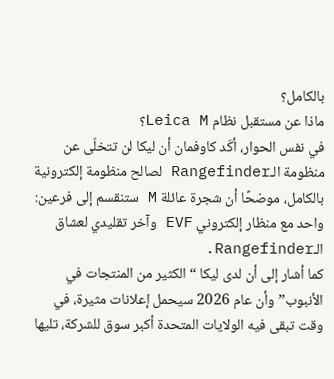بالكامل؟
ماذا عن مستقبل نظام Leica M؟
في نفس الحوار، أكّد كاوفمان أن ليكا لن تتخلّى عن منظومة الـRangefinder لصالح منظومة إلكترونية بالكامل، موضحًا أن شجرة عائلة M ستنقسم إلى فرعين: واحد مع منظار إلكتروني EVF وآخر تقليدي لعشاق الـRangefinder.
كما أشار إلى أن لدى ليكا “الكثير من المنتجات في الأنبوب” وأن عام 2026 سيحمل إعلانات مثيرة، في وقت تبقى فيه الولايات المتحدة أكبر سوق للشركة، تليها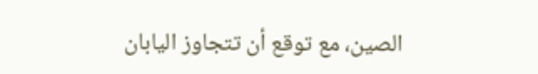الصين، مع توقع أن تتجاوز اليابان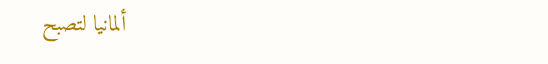ألمانيا لتصبح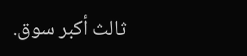ثالث أكبر سوق.